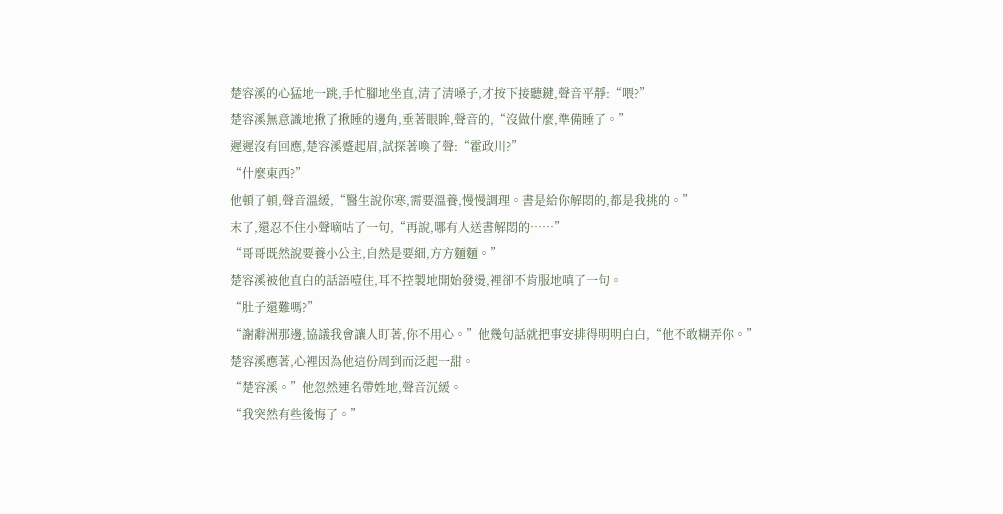楚容溪的心猛地一跳,手忙腳地坐直,清了清嗓子,才按下接聽鍵,聲音平靜:“喂?”
楚容溪無意識地揪了揪睡的邊角,垂著眼眸,聲音的,“沒做什麼,準備睡了。”
遲遲沒有回應,楚容溪蹙起眉,試探著喚了聲:“霍政川?”
“什麼東西?”
他頓了頓,聲音溫緩,“醫生說你寒,需要溫養,慢慢調理。書是給你解悶的,都是我挑的。”
末了,還忍不住小聲嘀咕了一句,“再說,哪有人送書解悶的……”
“哥哥既然說要養小公主,自然是要細,方方麵麵。”
楚容溪被他直白的話語噎住,耳不控製地開始發燙,裡卻不肯服地嗔了一句。
“肚子還難嗎?”
“謝辭洲那邊,協議我會讓人盯著,你不用心。”他幾句話就把事安排得明明白白,“他不敢糊弄你。”
楚容溪應著,心裡因為他這份周到而泛起一甜。
“楚容溪。”他忽然連名帶姓地,聲音沉緩。
“我突然有些後悔了。”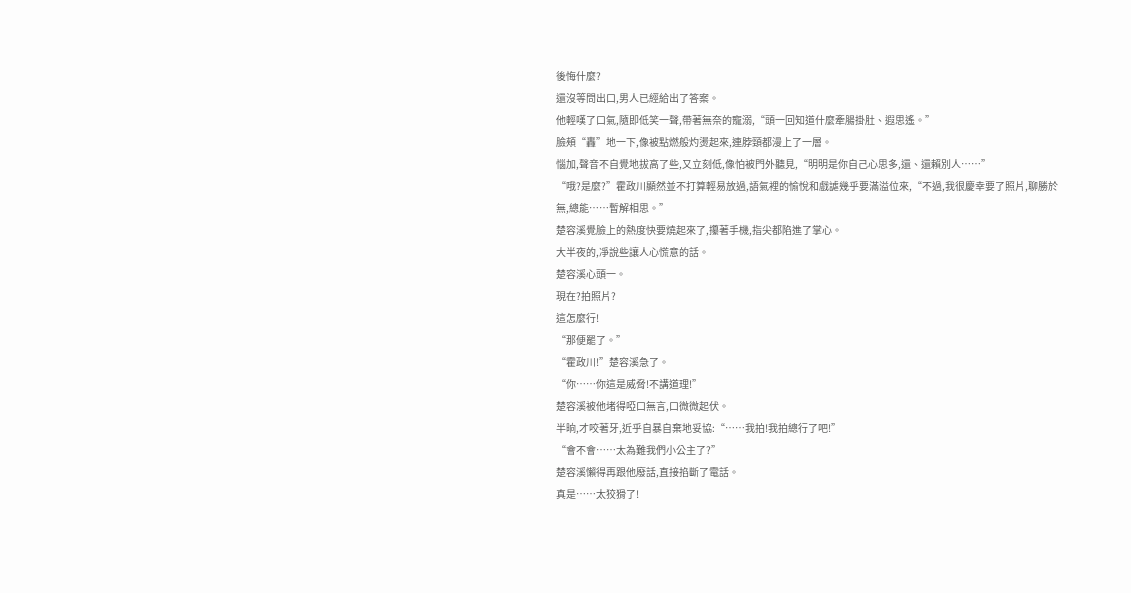後悔什麼?
還沒等問出口,男人已經給出了答案。
他輕嘆了口氣,隨即低笑一聲,帶著無奈的寵溺,“頭一回知道什麼牽腸掛肚、遐思遙。”
臉頰“轟”地一下,像被點燃般灼燙起來,連脖頸都漫上了一層。
惱加,聲音不自覺地拔高了些,又立刻低,像怕被門外聽見,“明明是你自己心思多,還、還賴別人……”
“哦?是麼?”霍政川顯然並不打算輕易放過,語氣裡的愉悅和戲謔幾乎要滿溢位來,“不過,我很慶幸要了照片,聊勝於無,總能……暫解相思。”
楚容溪覺臉上的熱度快要燒起來了,攥著手機,指尖都陷進了掌心。
大半夜的,凈說些讓人心慌意的話。
楚容溪心頭一。
現在?拍照片?
這怎麼行!
“那便罷了。”
“霍政川!”楚容溪急了。
“你……你這是威脅!不講道理!”
楚容溪被他堵得啞口無言,口微微起伏。
半晌,才咬著牙,近乎自暴自棄地妥協:“……我拍!我拍總行了吧!”
“會不會……太為難我們小公主了?”
楚容溪懶得再跟他廢話,直接掐斷了電話。
真是……太狡猾了!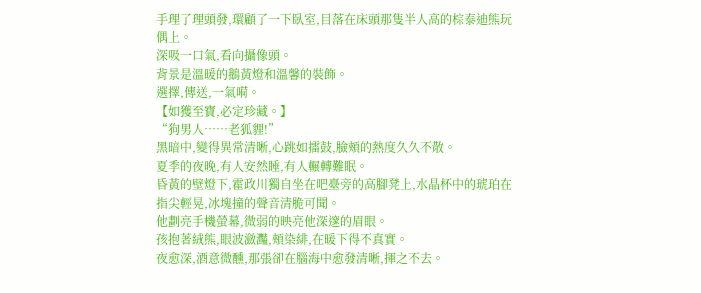手理了理頭發,環顧了一下臥室,目落在床頭那隻半人高的棕泰迪熊玩偶上。
深吸一口氣,看向攝像頭。
背景是溫暖的鵝黃燈和溫馨的裝飾。
選擇,傳送,一氣嗬。
【如獲至寶,必定珍藏。】
“狗男人……老狐貍!”
黑暗中,變得異常清晰,心跳如擂鼓,臉頰的熱度久久不散。
夏季的夜晚,有人安然睡,有人輾轉難眠。
昏黃的壁燈下,霍政川獨自坐在吧臺旁的高腳凳上,水晶杯中的琥珀在指尖輕晃,冰塊撞的聲音清脆可聞。
他劃亮手機螢幕,微弱的映亮他深邃的眉眼。
孩抱著絨熊,眼波瀲灩,頰染緋,在暖下得不真實。
夜愈深,酒意微醺,那張卻在腦海中愈發清晰,揮之不去。